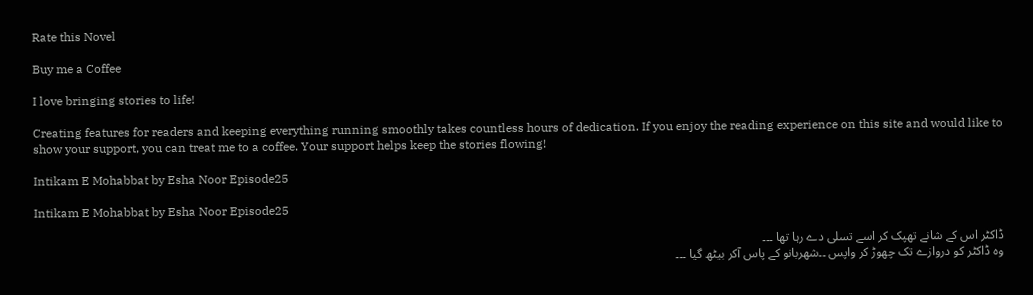Rate this Novel

Buy me a Coffee

I love bringing stories to life!

Creating features for readers and keeping everything running smoothly takes countless hours of dedication. If you enjoy the reading experience on this site and would like to show your support, you can treat me to a coffee. Your support helps keep the stories flowing!

Intikam E Mohabbat by Esha Noor Episode25

Intikam E Mohabbat by Esha Noor Episode25

ڈاکٹر اس کے شانے تھپک کر اسے تسلی دے رہا تھا ۔۔۔
وہ ڈاکٹر کو دروازے تک چھوڑ کر واپس ۔۔شھربانو کے پاس آکر بیٹھ گیا ۔۔۔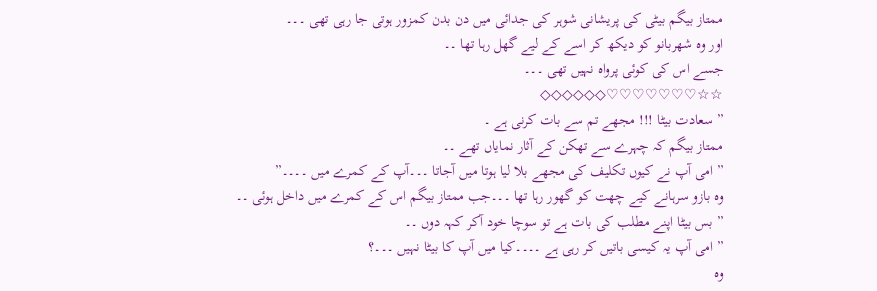ممتاز بیگم بیٹی کی پریشانی شوہر کی جدائی میں دن بدن کمزور ہوتی جا رہی تھی ۔۔۔
اور وہ شھربانو کو دیکھ کر اسے کے لیے گھل رہا تھا ۔۔
جسے اس کی کوئی پرواہ نہیں تھی ۔۔۔
☆☆♡♡♡♡♡♡♡◇◇◇◇◇◇
” سعادت بیٹا !!! مجھے تم سے بات کرنی ہے ۔
ممتاز بیگم کہ چہرے سے تھکن کے آثار نمایاں تھے ۔۔
” امی آپ نے کیوں تکلیف کی مجھے بلا لیا ہوتا میں آجاتا ۔۔۔آپ کے کمرے میں ۔۔۔۔”
وہ بازو سرہانے کیے چھت کو گھور رہا تھا ۔۔۔جب ممتاز بیگم اس کے کمرے میں داخل ہوئی ۔۔
” بس بیٹا اپنے مطلب کی بات ہے تو سوچا خود آکر کہہ دوں ۔۔
” امی آپ یہ کیسی باتیں کر رہی ہے ۔۔۔۔کیا میں آپ کا بیٹا نہیں ۔۔۔؟
وہ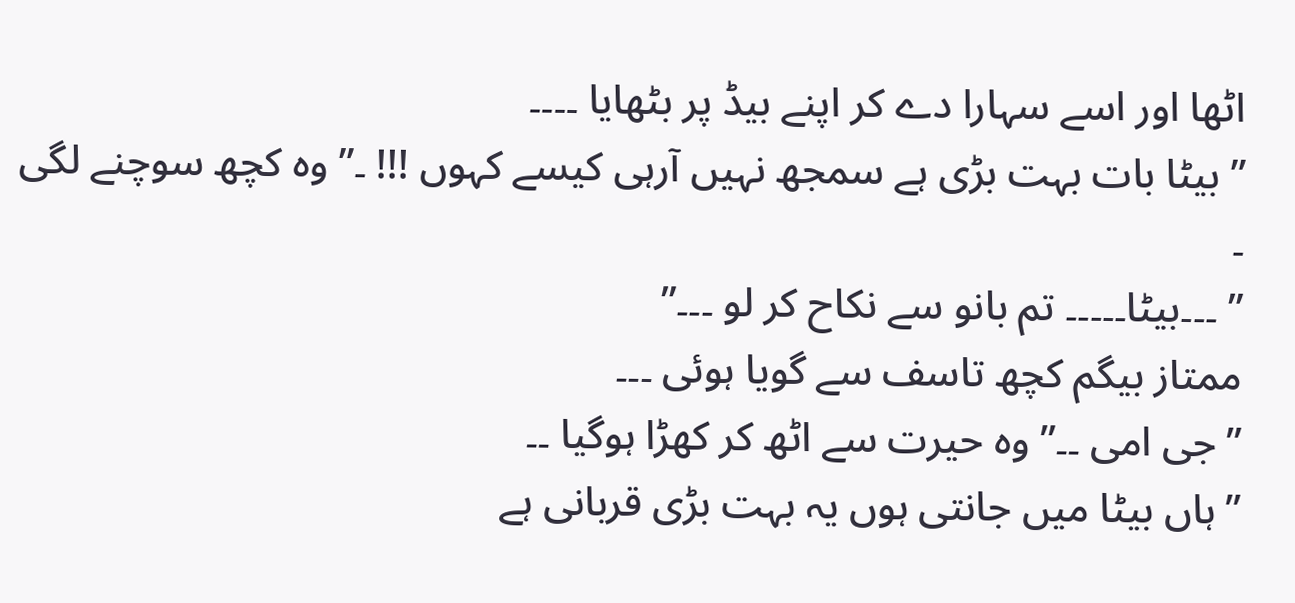اٹھا اور اسے سہارا دے کر اپنے بیڈ پر بٹھایا ۔۔۔۔
” بیٹا بات بہت بڑی ہے سمجھ نہیں آرہی کیسے کہوں !!! ۔” وہ کچھ سوچنے لگی ۔
” ۔۔۔بیٹا۔۔۔۔۔ تم بانو سے نکاح کر لو ۔۔۔”
ممتاز بیگم کچھ تاسف سے گویا ہوئی ۔۔۔
” جی امی ۔۔” وہ حیرت سے اٹھ کر کھڑا ہوگیا ۔۔
” ہاں بیٹا میں جانتی ہوں یہ بہت بڑی قربانی ہے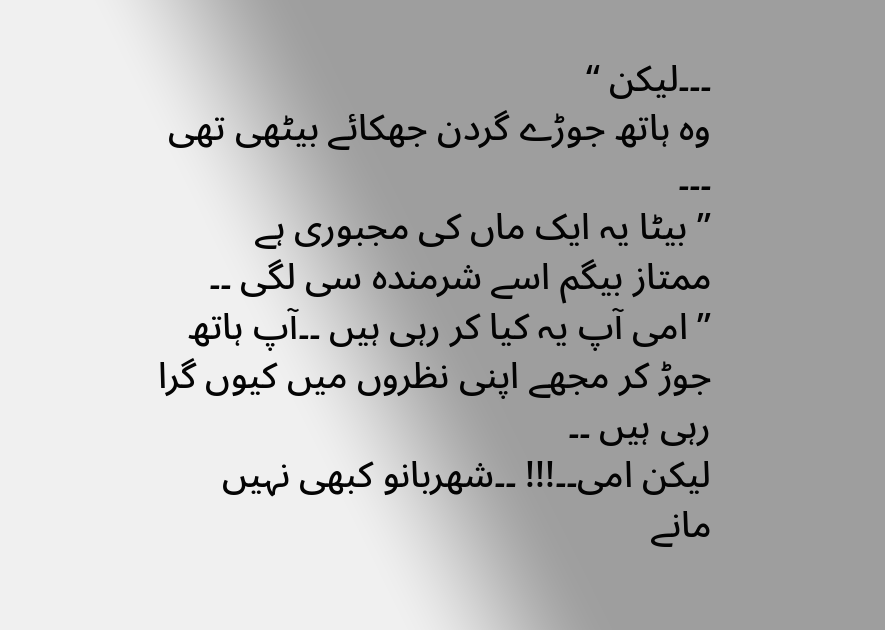۔۔۔لیکن “
وہ ہاتھ جوڑے گردن جھکائے بیٹھی تھی ۔۔۔
” بیٹا یہ ایک ماں کی مجبوری ہے
ممتاز بیگم اسے شرمندہ سی لگی ۔۔
” امی آپ یہ کیا کر رہی ہیں ۔۔آپ ہاتھ جوڑ کر مجھے اپنی نظروں میں کیوں گرا رہی ہیں ۔۔
لیکن امی۔۔!!! ۔۔شھربانو کبھی نہیں مانے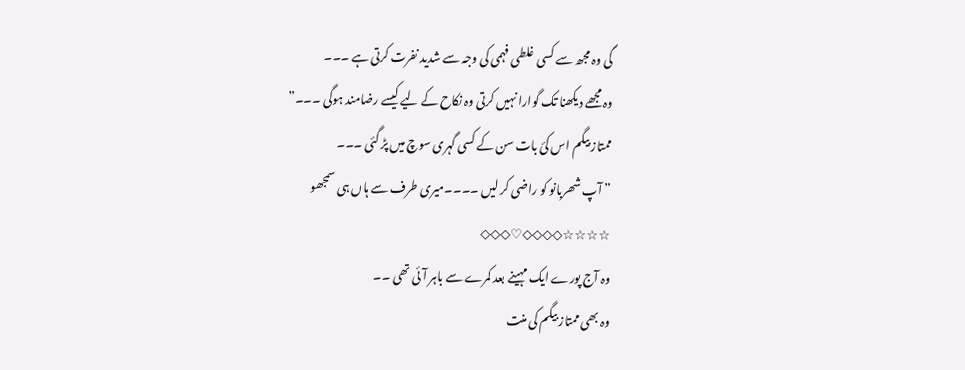گی وہ مجھ سے کسی غلطی فہمی کی وجہ سے شدید نفرت کرتی ہے ۔۔۔
وہ مجھے دیکھنا تک گوارا نہیں کرتی وہ نکاح کے لیے کیسے رضامند ہوگی ۔۔۔”
ممتاز بیگم اس کئ بات سن کے کسی گہری سوچ میں پڑ گئی ۔۔۔
” آپ شھربانو کو راضی کر لیں ۔۔۔۔میری طرف سے ہاں ہی سمجھو
☆☆☆☆◇◇◇◇♡◇◇◇
وہ آج پورے ایک مہینے بعد کمرے سے باہر آئی تھی ۔۔
وہ بھی ممتاز بیگم کی منت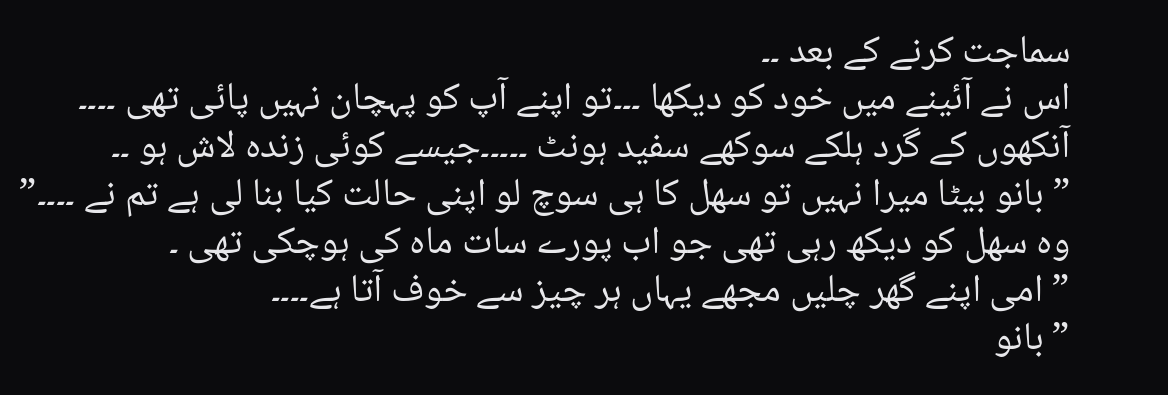سماجت کرنے کے بعد ۔۔
اس نے آئینے میں خود کو دیکھا ۔۔۔تو اپنے آپ کو پہچان نہیں پائی تھی ۔۔۔۔
آنکھوں کے گرد ہلکے سوکھے سفید ہونٹ ۔۔۔۔۔جیسے کوئی زندہ لاش ہو ۔۔
” بانو بیٹا میرا نہیں تو سھل کا ہی سوچ لو اپنی حالت کیا بنا لی ہے تم نے ۔۔۔۔”
وہ سھل کو دیکھ رہی تھی جو اب پورے سات ماہ کی ہوچکی تھی ۔
” امی اپنے گھر چلیں مجھے یہاں ہر چیز سے خوف آتا ہے۔۔۔۔
” بانو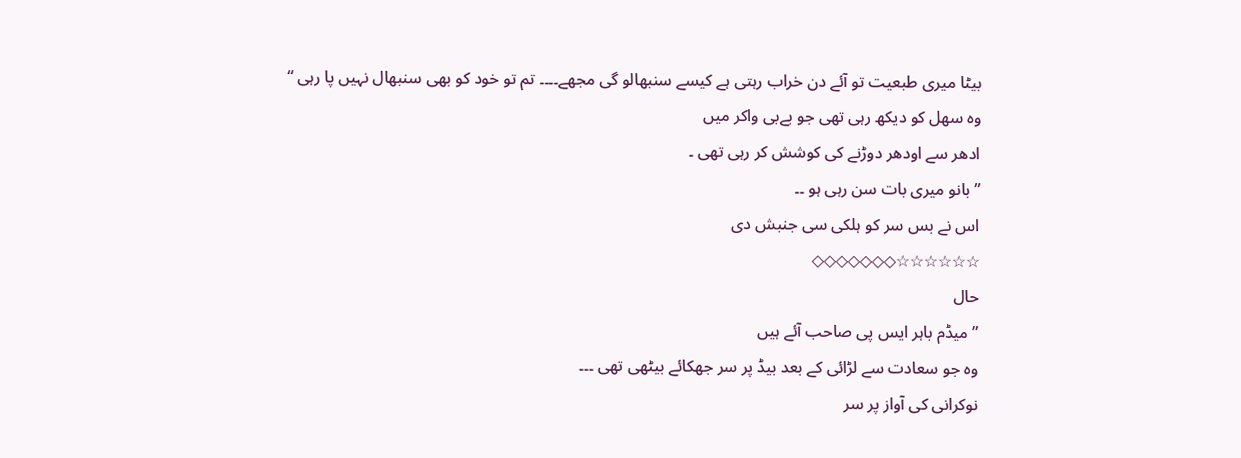بیٹا میری طبعیت تو آئے دن خراب رہتی ہے کیسے سنبھالو گی مجھے۔۔۔۔ تم تو خود کو بھی سنبھال نہیں پا رہی “
وہ سھل کو دیکھ رہی تھی جو بےبی واکر میں
ادھر سے اودھر دوڑنے کی کوشش کر رہی تھی ۔
” بانو میری بات سن رہی ہو ۔۔
اس نے بس سر کو ہلکی سی جنبش دی
☆☆☆☆☆☆◇◇◇◇◇◇◇
حال
” میڈم باہر ایس پی صاحب آئے ہیں
وہ جو سعادت سے لڑائی کے بعد بیڈ پر سر جھکائے بیٹھی تھی ۔۔۔
نوکرانی کی آواز پر سر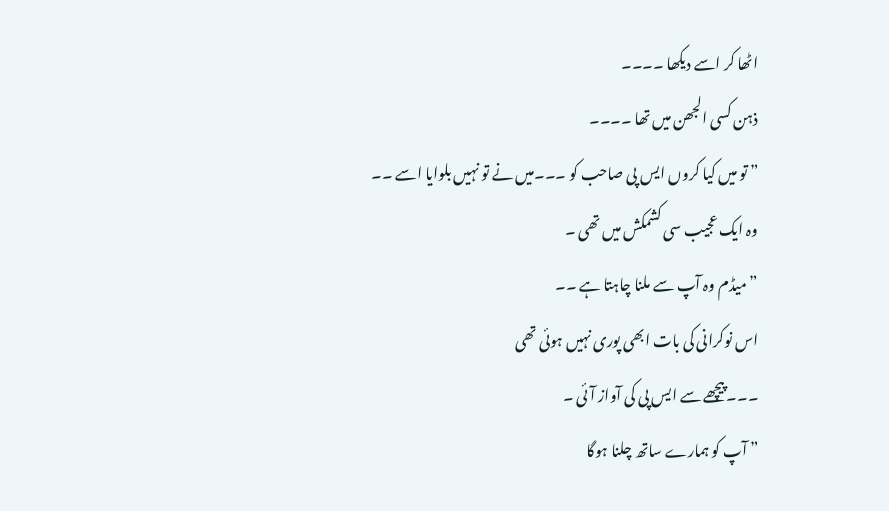اٹھا کر اسے دیکھا ۔۔۔۔
ذہن کسی الجھن میں تھا ۔۔۔۔
” تو میں کیا کروں ایس پی صاحب کو ۔۔۔میں نے تو نہیں بلوایا اسے ۔۔
وہ ایک عجیب سی کشمکش میں تھی ۔
” میڈم وہ آپ سے ملنا چاہتا ہے ۔۔
اس نوکرانی کی بات ابھی پوری نہیں ہوئی تھی
۔۔۔پیچھے سے ایس پی کی آواز آئی ۔
” آپ کو ہمارے ساتھ چلنا ہوگا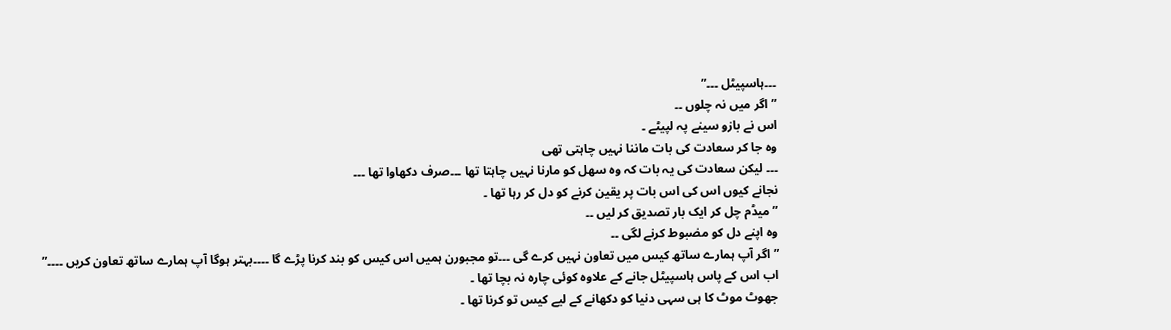۔۔۔ہاسپیٹل ۔۔۔”
” اگر میں نہ چلوں ۔۔
اس نے بازو سینے پہ لپیٹے ۔
وہ جا کر سعادت کی بات ماننا نہیں چاہتی تھی
۔۔۔ لیکن سعادت کی یہ بات کہ وہ سھل کو مارنا نہیں چاہتا تھا ۔۔۔صرف دکھاوا تھا ۔۔۔
نجانے کیوں اس کی اس بات پر یقین کرنے کو دل کر رہا تھا ۔
” میڈم چل کر ایک بار تصدیق کر لیں ۔۔
وہ اپنے دل کو مضبوط کرنے لگی ۔۔
” اگر آپ ہمارے ساتھ کیس میں تعاون نہیں کرے گی ۔۔۔تو مجبورن ہمیں اس کیس کو بند کرنا پڑے گا ۔۔۔۔بہتر ہوگا آپ ہمارے ساتھ تعاون کریں ۔۔۔۔”
اب اس کے پاس ہاسپیٹل جانے کے علاوہ کوئی چارہ نہ بچا تھا ۔
جھوٹ موٹ کا ہی سہی دنیا کو دکھانے کے لیے کیس تو کرنا تھا ۔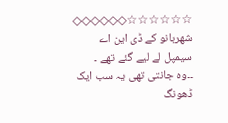☆☆☆☆☆☆◇◇◇◇◇◇
شھربانو کے ڈی این اے سیمپل لے لیے گئے تھے ۔
۔۔وہ جانتی تھی یہ سب ایک ڈھونگ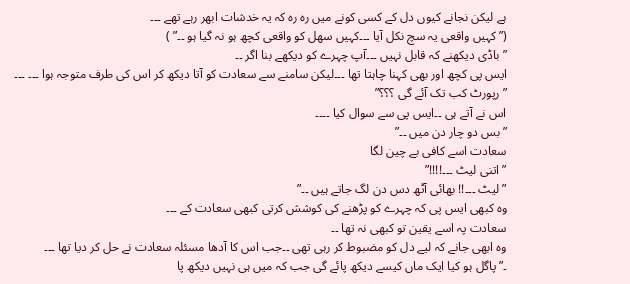ہے لیکن نجانے کیوں دل کے کسی کونے میں رہ رہ کہ یہ خدشات ابھر رہے تھے ۔۔۔
(” کہیں واقعی یہ سچ نکل آیا ۔۔۔کہیں سھل کو واقعی کچھ ہو نہ گیا ہو ۔۔” )
” باڈی دیکھنے کہ قابل نہیں ۔۔۔آپ چہرے کو دیکھے بنا اگر ۔۔
ایس پی کچھ اور بھی کہنا چاہتا تھا ۔۔۔لیکن سامنے سے سعادت کو آتا دیکھ کر اس کی طرف متوجہ ہوا ۔۔۔ ۔۔۔
” رپورٹ کب تک آئے گی ؟؟؟”
اس نے آتے ہی ۔۔ایس پی سے سوال کیا ۔۔۔۔
” بس دو چار دن میں ۔۔”
سعادت اسے کافی بے چین لگا
” اتنی لیٹ ۔۔۔!!!!”
” لیٹ ۔۔۔!! بھائی آٹھ دس دن لگ جاتے ہیں ۔۔”
وہ کبھی ایس پی کہ چہرے کو پڑھنے کی کوشش کرتی کبھی سعادت کے ۔۔۔
سعادت پہ اسے یقین تو کبھی نہ تھا ۔۔
وہ ابھی جانے کہ لیے دل کو مضبوط کر رہی تھی ۔۔جب اس کا آدھا مسئلہ سعادت نے حل کر دیا تھا ۔۔۔
۔” پاگل ہو کیا ایک ماں کیسے دیکھ پائے گی جب کہ میں ہی نہیں دیکھ پا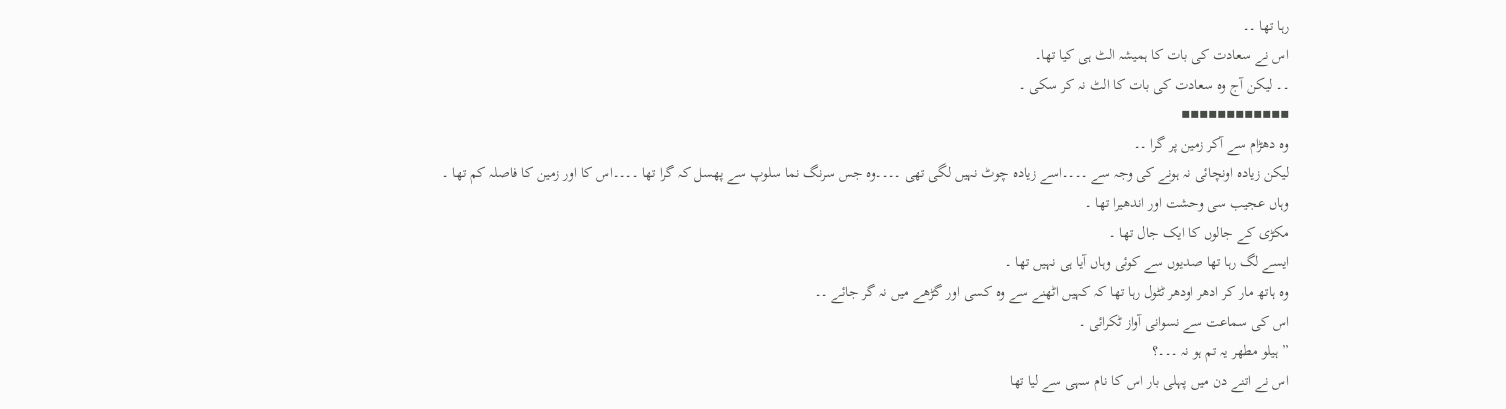رہا تھا ۔۔
اس نے سعادت کی بات کا ہمیشہ الٹ ہی کیا تھا۔
۔۔ لیکن آج وہ سعادت کی بات کا الٹ نہ کر سکی ۔
▪▪▪▪▪▪▪▪▪▪▪▪
وہ دھڑام سے آکر زمین پر گرا ۔۔
لیکن زیادہ اونچائی نہ ہونے کی وجہ سے ۔۔۔۔اسے زیادہ چوٹ نہیں لگی تھی ۔۔۔۔وہ جس سرنگ نما سلوپ سے پھسل کہ گرا تھا ۔۔۔۔اس کا اور زمین کا فاصلہ کم تھا ۔
وہاں عجیب سی وحشت اور اندھیرا تھا ۔
مکڑی کے جالوں کا ایک جال تھا ۔
ایسے لگ رہا تھا صدیوں سے کوئی وہاں آیا ہی نہیں تھا ۔
وہ ہاتھ مار کر ادھر اودھر ٹٹول رہا تھا کہ کہیں اٹھنے سے وہ کسی اور گڑھے میں نہ گر جائے ۔۔
اس کی سماعت سے نسوانی آواز ٹکرائی ۔
” ہیلو مطھر یہ تم ہو نہ ۔۔۔؟
اس نے اتنے دن میں پہلی بار اس کا نام سہی سے لیا تھا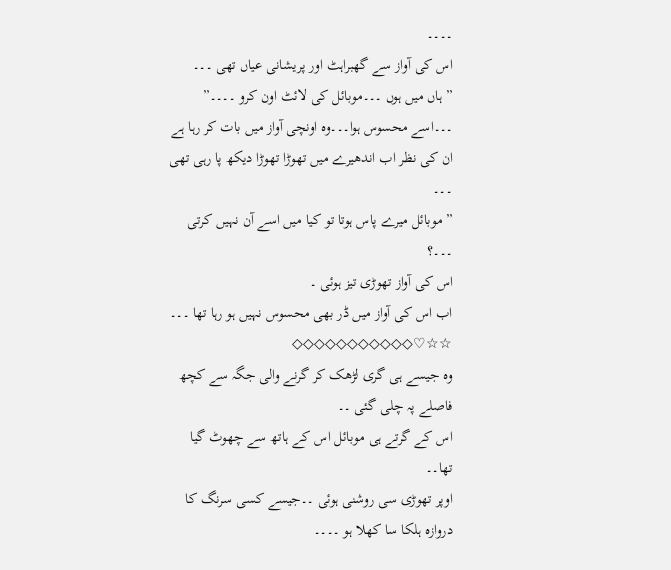۔۔۔۔
اس کی آواز سے گھبراہٹ اور پریشانی عیاں تھی ۔۔۔
” ہاں میں ہوں ۔۔۔موبائل کی لائٹ اون کرو ۔۔۔۔”
۔۔۔اسے محسوس ہوا۔۔۔وہ اونچی آواز میں بات کر رہا ہے
ان کی نظر اب اندھیرے میں تھوڑا تھوڑا دیکھ پا رہی تھی ۔۔۔
” موبائل میرے پاس ہوتا تو کیا میں اسے آن نہیں کرتی ۔۔۔؟
اس کی آواز تھوڑی تیز ہوئی ۔
اب اس کی آواز میں ڈر بھی محسوس نہیں ہو رہا تھا ۔۔۔
☆☆♡◇◇◇◇◇◇◇◇◇◇◇
وہ جیسے ہی گری لڑھک کر گرنے والی جگہ سے کچھ فاصلے پہ چلی گئی ۔۔
اس کے گرتے ہی موبائل اس کے ہاتھ سے چھوٹ گیا تھا۔۔
اوپر تھوڑی سی روشنی ہوئی ۔۔جیسے کسی سرنگ کا دروازہ ہلکا سا کھلا ہو ۔۔۔۔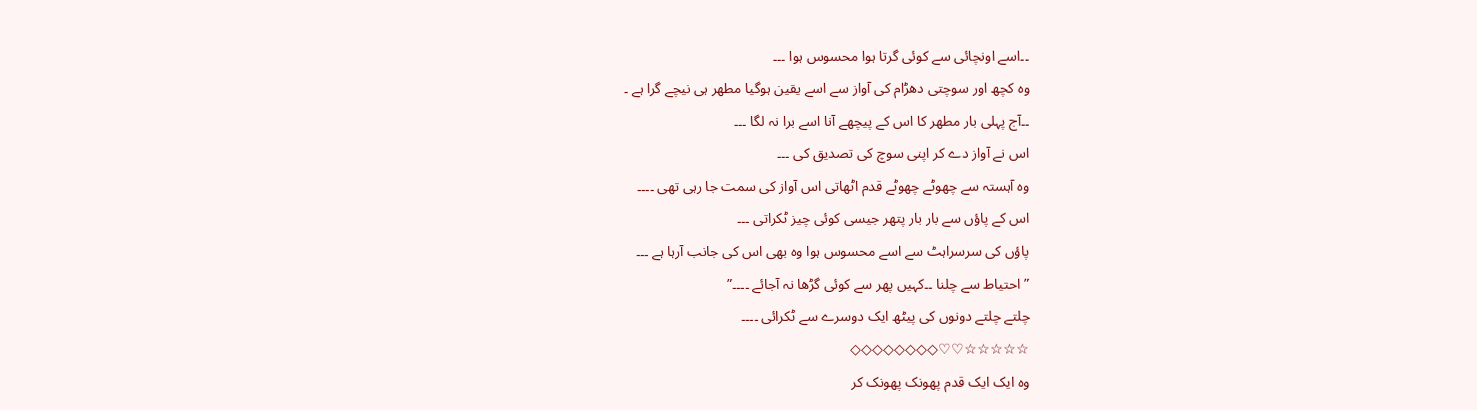۔۔اسے اونچائی سے کوئی گرتا ہوا محسوس ہوا ۔۔۔
وہ کچھ اور سوچتی دھڑام کی آواز سے اسے یقین ہوگیا مطھر ہی نیچے گرا ہے ۔
۔۔آج پہلی بار مطھر کا اس کے پیچھے آنا اسے برا نہ لگا ۔۔۔
اس نے آواز دے کر اپنی سوچ کی تصدیق کی ۔۔۔
وہ آہستہ سے چھوٹے چھوٹے قدم اٹھاتی اس آواز کی سمت جا رہی تھی ۔۔۔۔
اس کے پاؤں سے بار بار پتھر جیسی کوئی چیز ٹکراتی ۔۔۔
پاؤں کی سرسراہٹ سے اسے محسوس ہوا وہ بھی اس کی جانب آرہا ہے ۔۔۔
” احتیاط سے چلنا ۔۔کہیں پھر سے کوئی گڑھا نہ آجائے ۔۔۔۔”
چلتے چلتے دونوں کی پیٹھ ایک دوسرے سے ٹکرائی ۔۔۔۔
☆☆☆☆☆♡♡◇◇◇◇◇◇◇◇
وہ ایک ایک قدم پھونک پھونک کر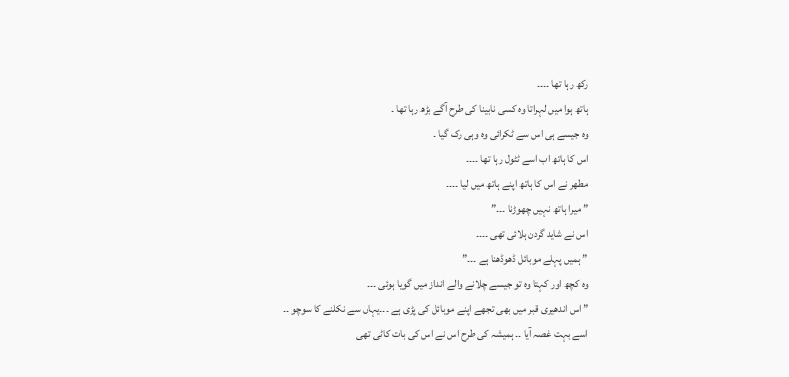رکھ رہا تھا ۔۔۔۔
ہاتھ ہوا میں لہراتا وہ کسی نابینا کی طرح آگے بڑھ رہا تھا ۔
وہ جیسے ہی اس سے ٹکرائی وہ وہی رک گیا ۔
اس کا ہاتھ اب اسے ٹٹول رہا تھا ۔۔۔۔
مطھر نے اس کا ہاتھ اپنے ہاتھ میں لیا ۔۔۔۔
” میرا ہاتھ نہیں چھوڑنا ۔۔۔”
اس نے شاید گردن ہلائی تھی ۔۔۔۔
” ہمیں پہلے موبائل ڈھوڈھنا ہے ۔۔۔”
وہ کچھ اور کہتا وہ تو جیسے چلانے والے انداز میں گویا ہوئی ۔۔۔
” اس اندھیری قبر میں بھی تجھے اپنے موبائل کی پڑی ہے ۔۔۔یہاں سے نکلنے کا سوچو ۔۔
اسے بہت غصہ آیا ۔۔ ہمیشہ کی طرح اس نے اس کی بات کاٹی تھی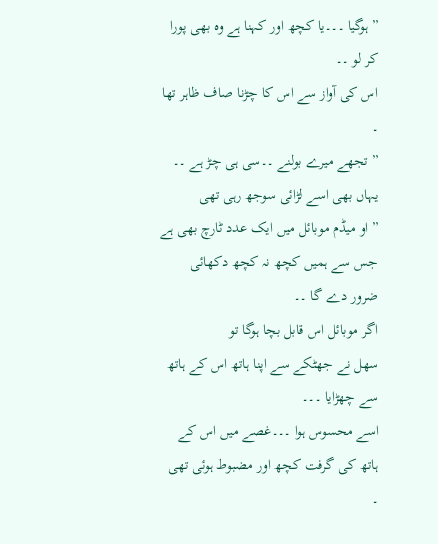” ہوگیا ۔۔۔یا کچھ اور کہنا ہے وہ بھی پورا کر لو ۔۔
اس کی آواز سے اس کا چڑنا صاف ظاہر تھا ۔
” تجھے میرے بولنے ۔۔سی ہی چڑ ہے ۔۔
یہاں بھی اسے لڑائی سوجھ رہی تھی
” او میڈم موبائل میں ایک عدد ٹارچ بھی ہے
جس سے ہمیں کچھ نہ کچھ دکھائی ضرور دے گا ۔۔
اگر موبائل اس قابل بچا ہوگا تو
سھل نے جھٹکے سے اپنا ہاتھ اس کے ہاتھ سے چھڑایا ۔۔۔
اسے محسوس ہوا ۔۔۔غصے میں اس کے ہاتھ کی گرفت کچھ اور مضبوط ہوئی تھی ۔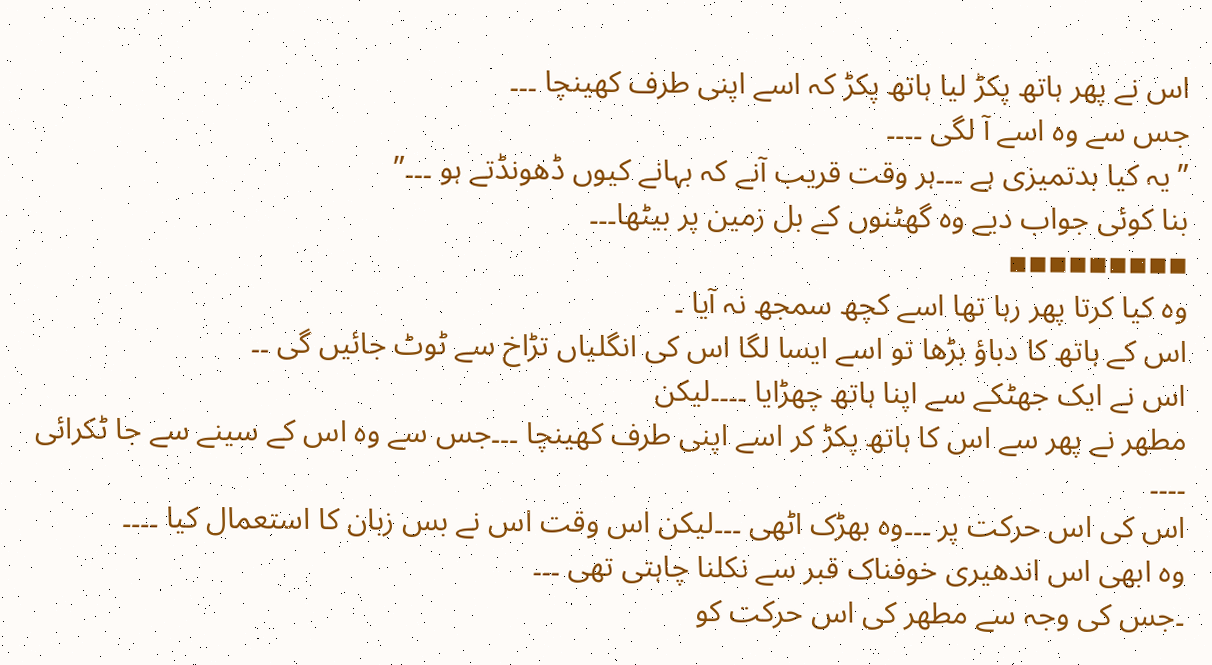اس نے پھر ہاتھ پکڑ لیا ہاتھ پکڑ کہ اسے اپنی طرف کھینچا ۔۔۔
جس سے وہ اسے آ لگی ۔۔۔۔
” یہ کیا بدتمیزی ہے ۔۔۔ہر وقت قریب آنے کہ بہانے کیوں ڈھونڈتے ہو ۔۔۔”
بنا کوئی جواب دیے وہ گھٹنوں کے بل زمین پر بیٹھا۔۔۔
▪▪▪▪▪▪▪▪▪
وہ کیا کرتا پھر رہا تھا اسے کچھ سمجھ نہ آیا ۔
اس کے ہاتھ کا دباؤ بڑھا تو اسے ایسا لگا اس کی انگلیاں تڑاخ سے ٹوٹ جائیں گی ۔۔
اس نے ایک جھٹکے سے اپنا ہاتھ چھڑایا ۔۔۔۔لیکن
مطھر نے پھر سے اس کا ہاتھ پکڑ کر اسے اپنی طرف کھینچا ۔۔۔جس سے وہ اس کے سینے سے جا ٹکرائی ۔۔۔۔
اس کی اس حرکت پر ۔۔۔وہ بھڑک اٹھی ۔۔۔لیکن اس وقت اس نے بس زبان کا استعمال کیا ۔۔۔۔
وہ ابھی اس اندھیری خوفناک قبر سے نکلنا چاہتی تھی ۔۔۔
۔جس کی وجہ سے مطھر کی اس حرکت کو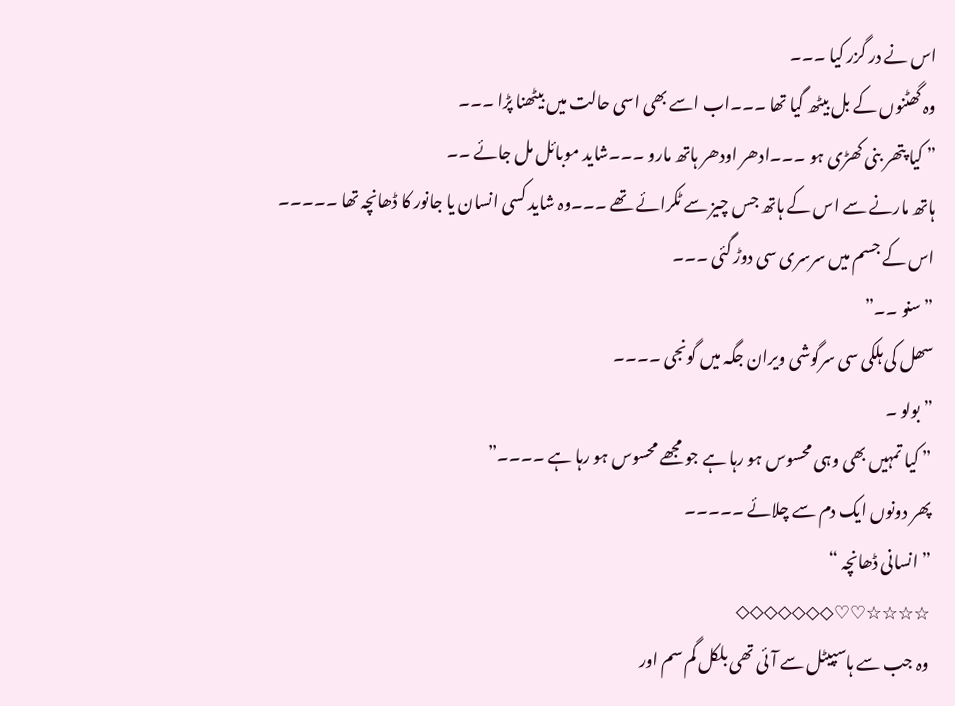اس نے در گزر کیا ۔۔۔
وہ گھٹنوں کے بل بیٹھ گیا تھا ۔۔۔اب اسے بھی اسی حالت میں بیٹھنا پڑا ۔۔۔
” کیا پتھر بنی کھڑی ہو ۔۔۔ادھر اودھر ہاتھ مارو ۔۔۔شاید موبائل مل جائے ۔۔
ہاتھ مارنے سے اس کے ہاتھ جس چیز سے ٹکرائے تھے ۔۔۔وہ شاید کسی انسان یا جانور کا ڈھانچہ تھا ۔۔۔۔۔
اس کے جسم میں سرسری سی دوڑ گئی ۔۔۔
” سنو ۔۔”
سھل کی ہلکی سی سرگوشی ویران جگہ میں گونجی ۔۔۔۔
” بولو ۔
” کیا تمہیں بھی وہی محسوس ہو رہا ہے جو مجھے محسوس ہو رہا ہے ۔۔۔۔”
پھر دونوں ایک دم سے چلائے ۔۔۔۔۔
” انسانی ڈھانچہ “
☆☆☆☆♡♡◇◇◇◇◇◇◇
وہ جب سے ہاسپیٹل سے آئی تھی بلکل گم سم اور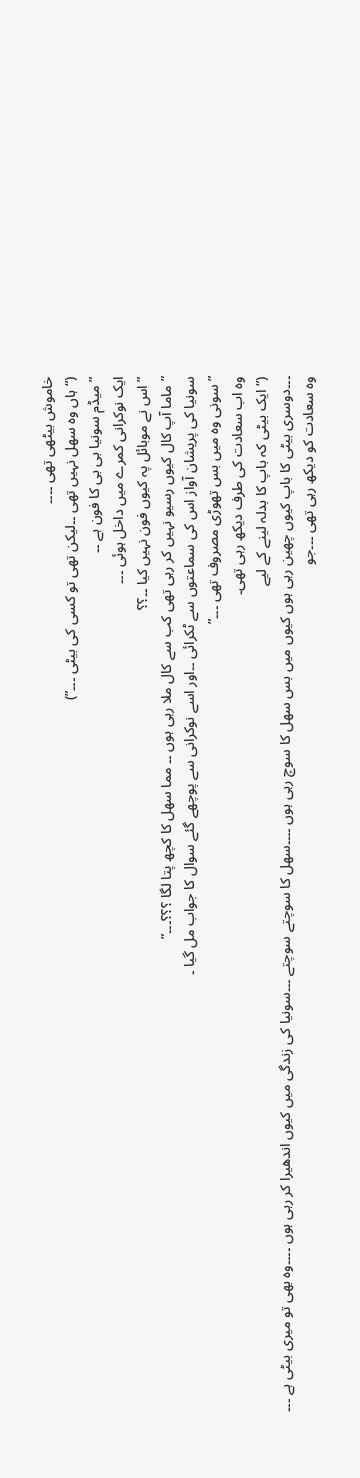خاموش بیٹھی تھی ۔۔۔۔
(“ہاں وہ سھل نہیں تھی ۔۔لیکن تھی تو کسی کی بیٹی ۔۔۔”)
” میڈم سونیا بی بی کا فون ہے ۔۔
ایک نوکرانی کمرے میں داخل ہوئی ۔۔۔
” اس نے موبائل پہ کیوں فون نہیں کیا ۔۔؟؟
” ماما آپ کال کیوں رسیو نہیں کر رہی تھی کب سے کال ملا رہی ہوں ۔۔ مما سھل کا کچھ پتا لگا ؟؟؟۔۔۔”
سونیا کی پریشان آواز اس کی سماعتوں سے ٹکرائی ۔۔اور اسے نوکرانی سے پوچھے گئے سوال کا جواب مل گیا ۔
” سونی وہ میں بس تھوڑی مصروف تھی ۔۔۔”
وہ اب سعادت کی طرف دیکھ رہی تھی۔
(“ایک بیٹی کہ باپ کا بدلہ لینے کے لیے
۔۔۔دوسری بیٹی کا باپ کیوں چھین رہی ہوں کیوں میں بس سھل کا سوچ رہی ہوں ۔۔۔۔سھل کا سوچتے سوچتے ۔۔۔سونیا کی زندگی میں کیوں اندھیرا کر رہی ہوں ۔۔۔۔وہ بھی تو میری بیٹی ہے ۔۔۔
وہ سعادت کو دیکھ رہی تھی ۔۔۔جو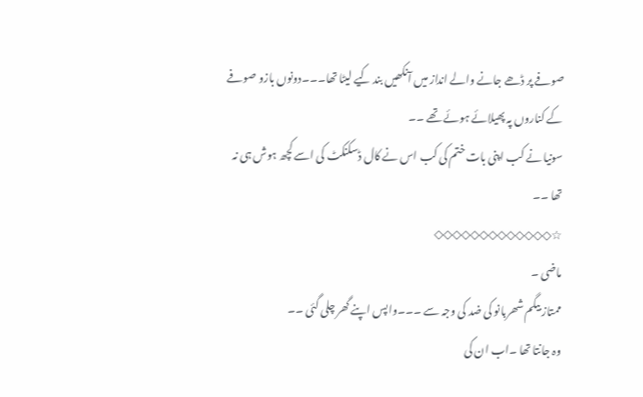صوفے پر ڈھے جانے والے انداز میں آنکھیں بند کیے لیٹا تھا۔۔۔دونوں بازو صوفے کے کناروں پہ پھیلائے ہوئے تھے ۔۔
سونیا نے کب اپنی بات ختم کی کب اس نے کال ڈسکنکٹ کی اسے کچھ ہوش ہی نہ تھا ۔۔
☆◇◇◇◇◇◇◇◇◇◇◇◇◇
ماضی ۔
ممتاز بیگم شھربانو کی ضد کی وجہ سے ۔۔۔واپس اپنے گھر چلی گئی ۔۔
وہ جانتا تھا ۔اب ان کی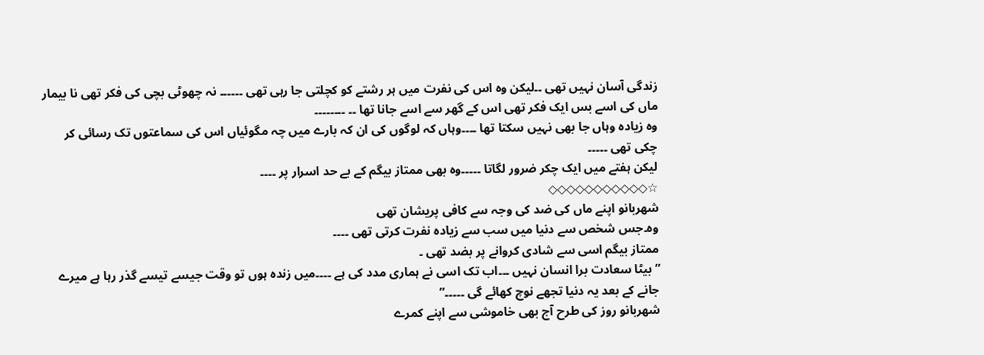زندگی آسان نہیں تھی ۔۔لیکن وہ اس کی نفرت میں ہر رشتے کو کچلتی جا رہی تھی ۔۔۔۔۔۔ نہ چھوٹی بچی کی فکر تھی نا بیمار ماں کی اسے بس ایک فکر تھی اس کے گھر سے اسے جانا تھا ۔۔ ۔۔۔۔۔۔۔۔
وہ زیادہ وہاں جا بھی نہیں سکتا تھا ۔۔۔۔وہاں کہ لوگوں کی ان کہ بارے میں چہ مگوئیاں اس کی سماعتوں تک رسائی کر چکی تھی ۔۔۔۔۔
لیکن ہفتے میں ایک چکر ضرور لگاتا ۔۔۔۔۔وہ بھی ممتاز بیگم کے بے حد اسرار پر ۔۔۔۔
☆◇◇◇◇◇◇◇◇◇◇◇
شھربانو اپنے ماں کی ضد کی وجہ سے کافی پریشان تھی
وہ۔جس شخص سے دنیا میں سب سے زیادہ نفرت کرتی تھی ۔۔۔۔
ممتاز بیگم اسی سے شادی کروانے پر بضد تھی ۔
” بیٹا سعادت برا انسان نہیں ۔۔۔اب تک اسی نے ہماری مدد کی ہے ۔۔۔۔میں زندہ ہوں تو وقت جیسے تیسے گذر رہا ہے میرے جانے کے بعد یہ دنیا تجھے نوچ کھائے گی ۔۔۔۔۔”
شھربانو روز کی طرح آج بھی خاموشی سے اپنے کمرے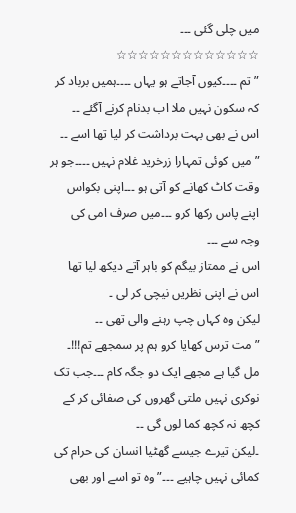میں چلی گئی ۔۔۔
☆☆☆☆☆☆☆☆☆☆☆☆☆
” تم ۔۔۔۔کیوں آجاتے ہو یہاں ۔۔۔۔ہمیں برباد کر کہ سکون نہیں ملا اب بدنام کرنے آگئے ۔۔
اس نے بھی بہت برداشت کر لیا تھا اسے ۔۔
” میں کوئی تمہارا زرخرید غلام نہیں ۔۔۔۔جو ہر وقت کاٹ کھانے کو آتی ہو ۔۔۔اپنی بکواس اپنے پاس رکھا کرو ۔۔۔میں صرف امی کی وجہ سے ۔۔۔
اس نے ممتاز بیگم کو باہر آتے دیکھ لیا تھا اس نے اپنی نظریں نیچی کر لی ۔
لیکن وہ کہاں چپ رہنے والی تھی ۔۔
” مت ترس کھایا کرو ہم پر سمجھے تم!!!۔
مل گیا ہے مجھے ایک دو جگہ کام ۔۔۔جب تک نوکری نہیں ملتی گھروں کی صفائی کر کے کچھ نہ کچھ کما لوں گی ۔۔
۔لیکن تیرے جیسے گھٹیا انسان کی حرام کی کمائی نہیں چاہیے ۔۔۔” وہ تو اسے اور بھی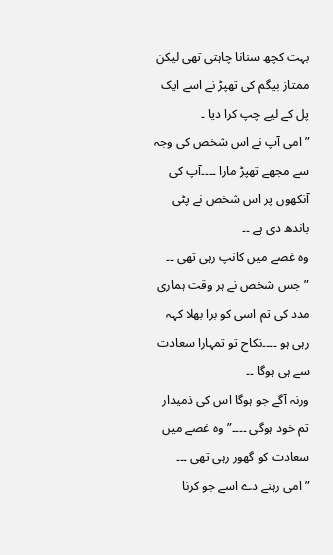بہت کچھ سنانا چاہتی تھی لیکن ممتاز بیگم کی تھپڑ نے اسے ایک پل کے لیے چپ کرا دیا ۔
” امی آپ نے اس شخص کی وجہ سے مجھے تھپڑ مارا ۔۔۔۔آپ کی آنکھوں پر اس شخص نے پٹی باندھ دی ہے ۔۔
وہ غصے میں کانپ رہی تھی ۔۔
” جس شخص نے ہر وقت ہماری مدد کی تم اسی کو برا بھلا کہہ رہی ہو ۔۔۔۔نکاح تو تمہارا سعادت سے ہی ہوگا ۔۔
ورنہ آگے جو ہوگا اس کی ذمیدار تم خود ہوگی ۔۔۔۔” وہ غصے میں سعادت کو گھور رہی تھی ۔۔۔
” امی رہنے دے اسے جو کرنا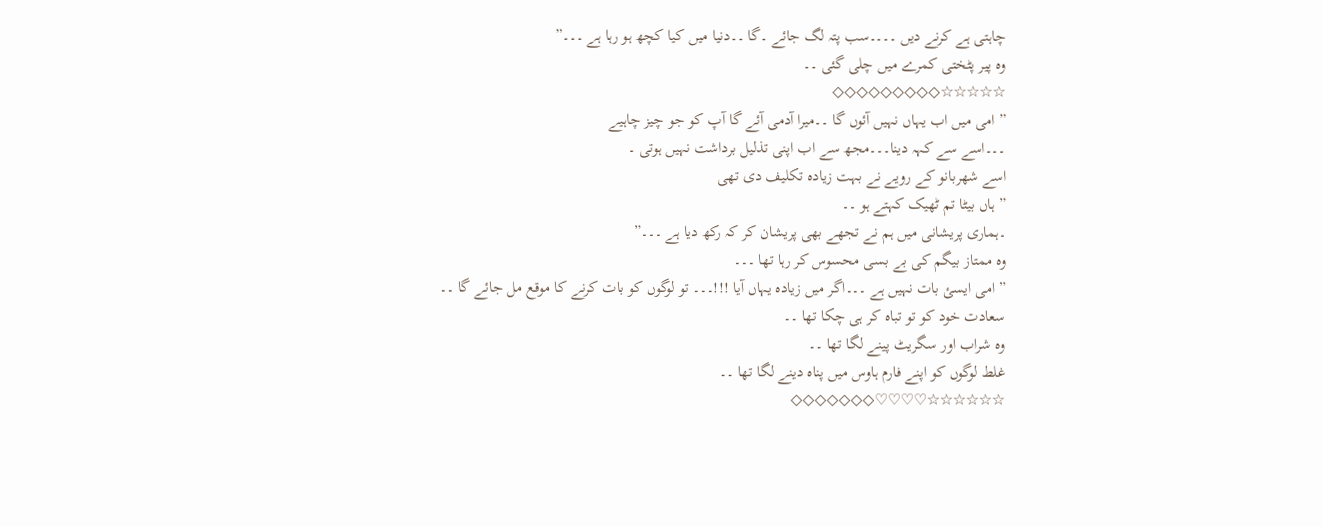چاہتی ہے کرنے دیں ۔۔۔۔سب پتہ لگ جائے ۔گا ۔۔دنیا میں کیا کچھ ہو رہا ہے ۔۔۔”
وہ پیر پٹختی کمرے میں چلی گئی ۔۔
☆☆☆☆☆◇◇◇◇◇◇◇◇◇
” امی میں اب یہاں نہیں آئوں گا ۔۔میرا آدمی آئے گا آپ کو جو چیز چاہیے
۔۔۔اسے سے کہہ دینا۔۔۔مجھ سے اب اپنی تذلیل برداشت نہیں ہوتی ۔
اسے شھربانو کے رویے نے بہت زیادہ تکلیف دی تھی
” ہاں بیٹا تم ٹھیک کہتے ہو ۔۔
۔ہماری پریشانی میں ہم نے تجھے بھی پریشان کر کہ رکھ دیا ہے ۔۔۔”
وہ ممتاز بیگم کی بے بسی محسوس کر رہا تھا ۔۔۔
” امی ایسئ بات نہیں ہے ۔۔۔اگر میں زیادہ یہاں آیا !!!۔۔۔ تو لوگوں کو بات کرنے کا موقع مل جائے گا ۔۔
سعادت خود کو تو تباہ کر ہی چکا تھا ۔۔
وہ شراب اور سگریٹ پینے لگا تھا ۔۔
غلط لوگوں کو اپنے فارم ہاوس میں پناہ دینے لگا تھا ۔۔
☆☆☆☆☆☆♡♡♡♡◇◇◇◇◇◇◇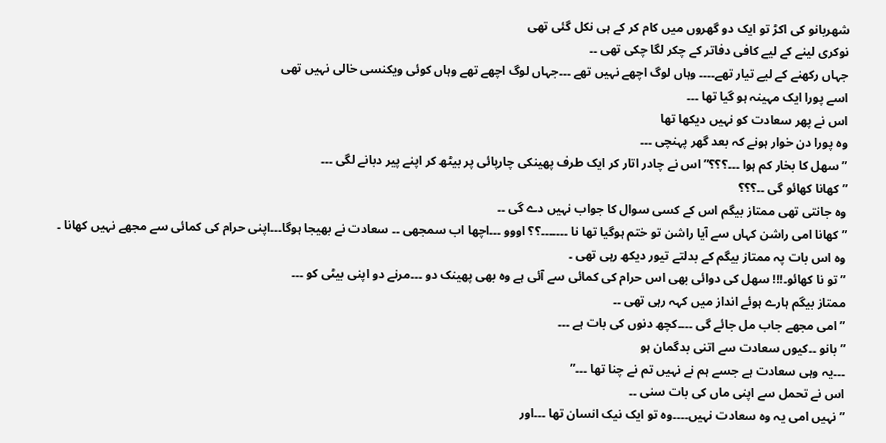شھربانو کی اکڑ تو ایک دو گھروں میں کام کر کے ہی نکل گئی تھی
نوکری لینے کے لیے کافی دفاتر کے چکر لگا چکی تھی ۔۔
جہاں رکھنے کے لیے تیار تھے۔۔۔۔ وہاں لوگ اچھے نہیں تھے ۔۔۔جہاں لوگ اچھے تھے وہاں کوئی ویکنسی خالی نہیں تھی
اسے پورا ایک مہینہ ہو گیا تھا ۔۔۔
اس نے پھر سعادت کو نہیں دیکھا تھا
وہ پورا دن خوار ہونے کہ بعد گھر پہنچی ۔۔۔
” سھل کا بخار کم ہوا ۔۔۔؟؟؟” اس نے چادر اتار کر ایک طرف پھینکی چارپائی پر بیٹھ کر اپنے پیر دبانے لگی ۔۔۔
” کھانا کھائو گی ۔۔؟؟؟
وہ جانتی تھی ممتاز بیگم اس کے کسی سوال کا جواب نہیں دے گی ۔۔
” کھانا امی راشن کہاں سے آیا راشن تو ختم ہوگیا تھا نا ۔۔۔۔۔۔۔؟؟ اووو ۔۔۔اچھا اب سمجھی ۔۔ سعادت نے بھیجا ہوگا۔۔۔اپنی حرام کی کمائی سے مجھے نہیں کھانا ۔
وہ اس بات پہ ممتاز بیگم کے بدلتے تیور دیکھ رہی تھی ۔
” تو نا کھائو۔!!! سھل کی دوائی بھی اس حرام کی کمائی سے آئی ہے وہ بھی پھینک دو ۔۔۔مرنے دو اپنی بیٹی کو ۔۔۔
ممتاز بیگم ہارے ہوئے انداز میں کہہ رہی تھی ۔۔
” امی مجھے جاب مل جائے گی ۔۔۔۔کچھ دنوں کی بات ہے ۔۔۔
” بانو ۔۔کیوں سعادت سے اتنی بدگمان ہو
۔۔۔یہ وہی سعادت ہے جسے ہم نے نہیں تم نے چنا تھا ۔۔۔”
اس نے تحمل سے اپنی ماں کی بات سنی ۔۔
” نہیں امی یہ وہ سعادت نہیں۔۔۔۔وہ تو ایک نیک انسان تھا ۔۔۔اور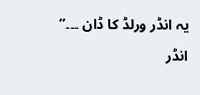یہ انڈر ورلڈ کا ڈان ۔۔۔”
انڈر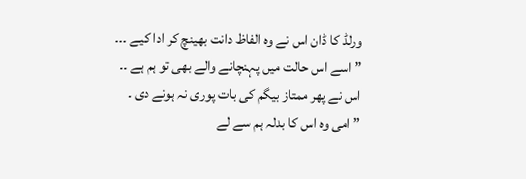ورلڈ کا ڈان اس نے وہ الفاظ دانت بھینچ کر ادا کیے ۔۔۔
” اسے اس حالت میں پہنچانے والے بھی تو ہم ہے ۔۔
اس نے پھر ممتاز بیگم کی بات پوری نہ ہونے دی ۔
” امی وہ اس کا بدلہ ہم سے لے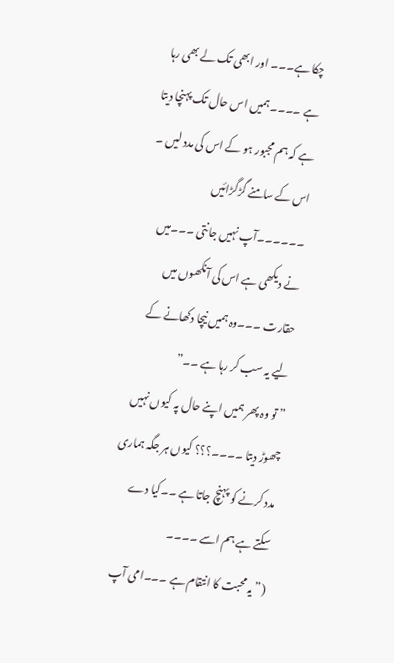چکا ہے۔۔۔ اور ابھی تک لے بھی رہا ہے ۔۔۔۔ہمیں اس حال تک پہنچا دیتا ہے کہ ہم مجبور ہو کے اس کی مدد لیں ۔
اس کے سامنے گڑگڑائیں ۔۔۔۔۔۔آپ نہیں جانتی ۔۔۔میں نے دیکھی ہے اس کی آنکھوں میں حقارت ۔۔۔وہ ہمیں نیچا دکھانے کے لیے یہ سب کر رہا ہے ۔۔”
” تو وہ پھر ہمیں اپنے حال پہ کیوں نہیں چھوڑ دیتا ۔۔۔۔؟؟؟ کیوں ہر جگہ ہماری مدد کرنے کو پہنچ جاتا ہے ۔۔کیا دے سکتے ہے ہم اسے ۔۔۔۔
(” یہ محبت کا انتقام ہے ۔۔۔امی آپ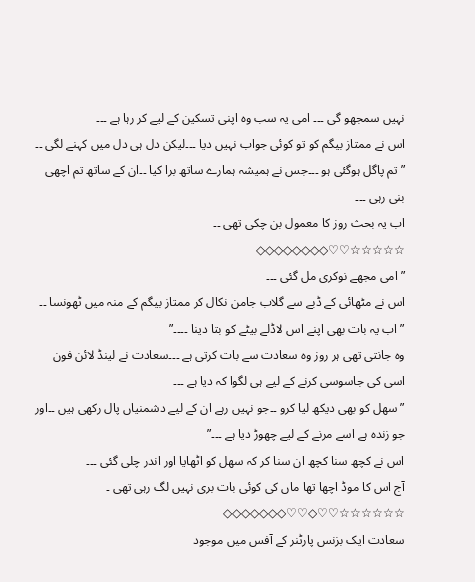نہیں سمجھو گی ۔۔۔ امی یہ سب وہ اپنی تسکین کے لیے کر رہا ہے ۔۔۔
اس نے ممتاز بیگم کو تو کوئی جواب نہیں دیا ۔۔۔لیکن دل ہی دل میں کہنے لگی ۔۔
” تم پاگل ہوگئی ہو ۔۔۔جس نے ہمیشہ ہمارے ساتھ برا کیا ۔۔ان کے ساتھ تم اچھی بنی رہی ۔۔۔
اب یہ بحث روز کا معمول بن چکی تھی ۔۔
☆☆☆☆☆♡♡◇◇◇◇◇◇◇◇
” امی مجھے نوکری مل گئی ۔۔۔
اس نے مٹھائی کے ڈبے سے گلاب جامن نکال کر ممتاز بیگم کے منہ میں ٹھونسا ۔۔
” اب یہ بات بھی اپنے اس لاڈلے بیٹے کو بتا دینا ۔۔۔۔”
وہ جانتی تھی ہر روز وہ سعادت سے بات کرتی ہے ۔۔۔سعادت نے لینڈ لائن فون اسی کی جاسوسی کرنے کے لیے ہی لگوا کہ دیا ہے ۔۔۔
” سھل کو بھی دیکھ لیا کرو ۔۔جو نہیں رہے ان کے لیے دشمنیاں پال رکھی ہیں ۔۔اور جو زندہ ہے اسے مرنے کے لیے چھوڑ دیا ہے ۔۔۔”
اس نے کچھ سنا کچھ ان سنا کر کہ سھل کو اٹھایا اور اندر چلی گئی ۔۔۔
آج اس کا موڈ اچھا تھا ماں کی کوئی بات بری نہیں لگ رہی تھی ۔
☆☆☆☆☆☆♡♡◇♡♡◇◇◇◇◇◇◇
سعادت ایک بزنس پارٹنر کے آفس میں موجود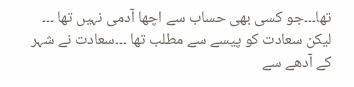تھا۔۔۔جو کسی بھی حساب سے اچھا آدمی نہیں تھا ۔۔۔
لیکن سعادت کو پیسے سے مطلب تھا ۔۔۔سعادت نے شہر کے آدھے سے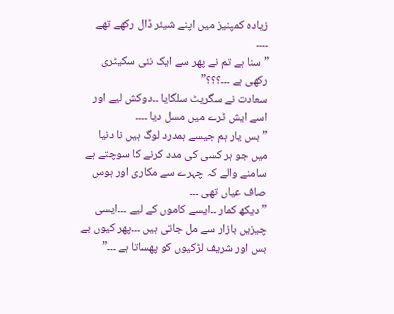زیادہ کمپنیز میں اپنے شیئر ڈال رکھے تھے ۔۔۔۔
” سنا ہے تم نے پھر سے ایک نئی سکیٹری رکھی ہے ۔۔۔؟؟؟”
سعادت نے سگریٹ سلگایا ۔۔دوکش لیے اور اسے ایش ٹرے میں مسل دیا ۔۔۔۔
” بس یار ہم جیسے ہمدرد لوگ ہیں نا دنیا میں جو ہر کسی کی مدد کرنے کا سوچتے ہے
سامنے والے کہ چہرے سے مکاری اور ہوس صاف عیاں تھی ۔۔۔
” دیکھ کمار ۔۔ایسے کاموں کے لیے ۔۔۔ایسی چیزیں بازار سے مل جاتی ہیں ۔۔۔پھر کیوں بے بس اور شریف لڑکیوں کو پھساتا ہے ۔۔۔”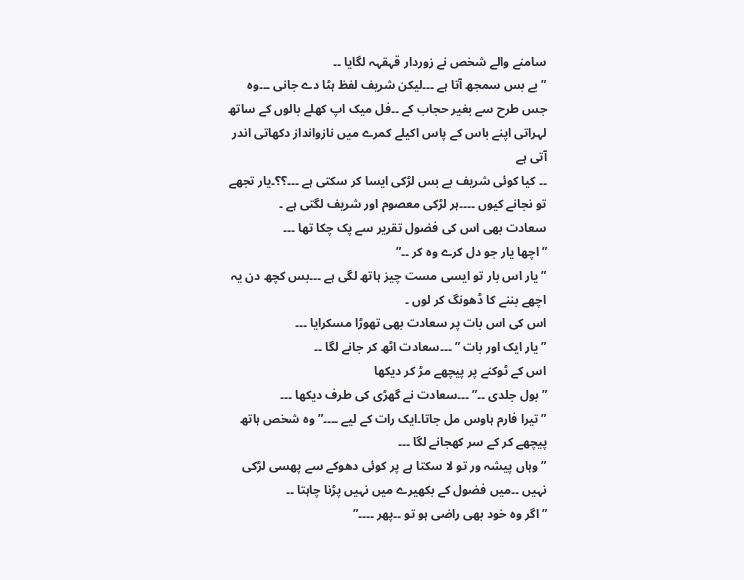سامنے والے شخص نے زوردار قہقہہ لگایا ۔۔
” بے بس سمجھ آتا ہے ۔۔۔لیکن شریف لفظ ہٹا دے جانی ۔۔۔وہ جس طرح سے بغیر حجاب کے ۔۔فل میک اپ کھلے بالوں کے ساتھ لہراتی اپنے باس کے پاس اکیلے کمرے میں نازوانداز دکھاتی اندر آتی ہے
۔۔ کیا کوئی شریف بے بس لڑکی ایسا کر سکتی ہے ۔۔۔؟؟۔یار تجھے تو نجانے کیوں ۔۔۔۔ہر لڑکی معصوم اور شریف لگتی ہے ۔
سعادت بھی اس کی فضول تقریر سے پک چکا تھا ۔۔۔
” اچھا یار جو دل کرے وہ کر ۔۔”
” یار اس بار تو ایسی مست چیز ہاتھ لگی ہے ۔۔۔بس کچھ دن یہ اچھے بننے کا ڈھونگ کر لوں ۔
اس کی اس بات پر سعادت بھی تھوڑا مسکرایا ۔۔۔
” یار ایک اور بات ” ۔۔۔سعادت اٹھ کر جانے لگا ۔۔
اس کے ٹوکنے پر پیچھے مڑ کر دیکھا
” بول جلدی ۔۔” ۔۔۔سعادت نے گھڑی کی طرف دیکھا ۔۔۔
” تیرا فارم ہاوس مل جاتا۔ایک رات کے لیے ۔۔۔۔” وہ شخص ہاتھ پیچھے کر کے سر کھجانے لگا ۔۔۔
” وہاں پیشہ ور تو لا سکتا ہے پر کوئی دھوکے سے پھسی لڑکی نہیں ۔۔میں فضول کے بکھیرے میں نہیں پڑنا چاہتا ۔۔
” اگر وہ خود بھی راضی ہو تو ۔۔پھر ۔۔۔۔”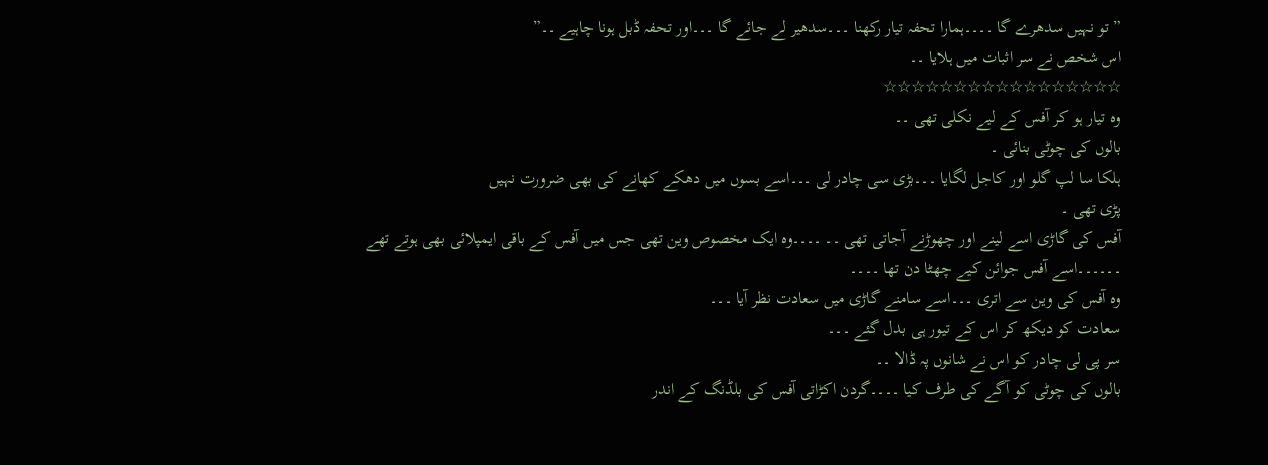” تو نہیں سدھرے گا ۔۔۔۔ہمارا تحفہ تیار رکھنا ۔۔۔سدھیر لے جائے گا ۔۔۔اور تحفہ ڈبل ہونا چاہیے ۔۔”
اس شخص نے سر اثبات میں ہلایا ۔۔
☆☆☆☆☆☆☆☆☆☆☆☆☆☆☆☆☆
وہ تیار ہو کر آفس کے لیے نکلی تھی ۔۔
بالوں کی چوٹی بنائی ۔
ہلکا سا لپ گلو اور کاجل لگایا ۔۔۔بڑی سی چادر لی ۔۔۔اسے بسوں میں دھکے کھانے کی بھی ضرورت نہیں
پڑی تھی ۔
آفس کی گاڑی اسے لینے اور چھوڑنے آجاتی تھی ۔۔ ۔۔۔۔وہ ایک مخصوص وین تھی جس میں آفس کے باقی ایمپلائی بھی ہوتے تھے ۔۔۔۔۔۔اسے آفس جوائن کیے چھٹا دن تھا ۔۔۔۔
وہ آفس کی وین سے اتری ۔۔۔اسے سامنے گاڑی میں سعادت نظر آیا ۔۔۔
سعادت کو دیکھ کر اس کے تیور ہی بدل گئے ۔۔۔
سر پی لی چادر کو اس نے شانوں پہ ڈالا ۔۔
بالوں کی چوٹی کو آگے کی طرف کیا ۔۔۔۔گردن اکڑاتی آفس کی بلڈنگ کے اندر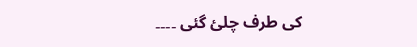کی طرف چلئ گئی ۔۔۔۔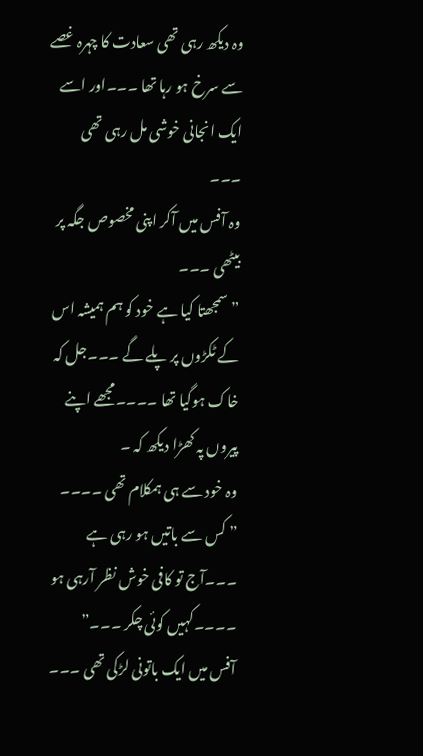وہ دیکھ رہی تھی سعادت کا چہرہ غصے سے سرخ ہو رہا تھا ۔۔۔اور اسے ایک انجانی خوشی مل رہی تھی ۔۔۔
وہ آفس میں آکر اپنی مخصوص جگہ پر بیٹھی ۔۔۔
” سمجھتا کیا ہے خود کو ہم ہمیشہ اس کے ٹکڑوں پر پلے گے ۔۔۔جل کہ خاک ہوگیا تھا ۔۔۔۔مجھے اپنے پیروں پہ کھڑا دیکھ کہ ۔
وہ خود سے ہی ہمکلام تھی ۔۔۔۔
” کس سے باتیں ہو رہی ہے ۔۔۔آج تو کافی خوش نظر آرہی ہو ۔۔۔۔کہیں کوئی چکر ۔۔۔”
آفس میں ایک باتونی لڑکی تھی ۔۔۔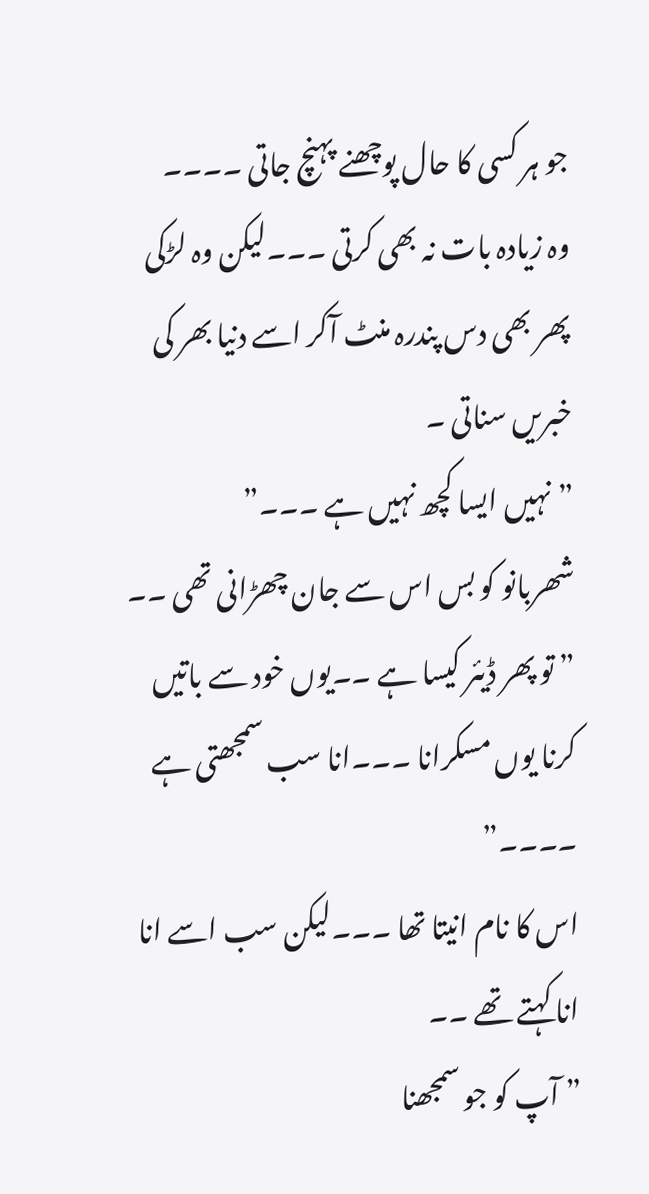جو ہر کسی کا حال پوچھنے پہنچ جاتی ۔۔۔۔
وہ زیادہ بات نہ بھی کرتی ۔۔۔لیکن وہ لڑکی پھر بھی دس پندرہ منٹ آکر اسے دنیا بھر کی خبریں سناتی ۔
” نہیں ایسا کچھ نہیں ہے ۔۔۔”
شھربانو کو بس اس سے جان چھڑانی تھی ۔۔
” تو پھر ڈیئر کیسا ہے ۔۔یوں خود سے باتیں کرنا یوں مسکرانا ۔۔۔انا سب سمجھتی ہے ۔۔۔۔”
اس کا نام انیتا تھا ۔۔۔لیکن سب اسے انا انا کہتے تھے ۔۔
” آپ کو جو سمجھنا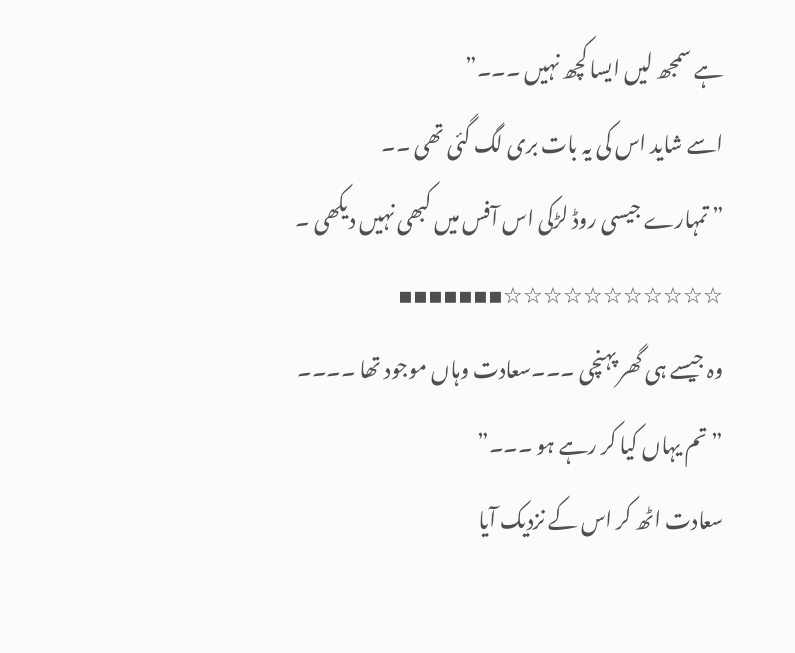ہے سمجھ لیں ایسا کچھ نہیں ۔۔۔”
اسے شاید اس کی یہ بات بری لگ گئی تھی ۔۔
” تمہارے جیسی روڈ لڑکی اس آفس میں کبھی نہیں دیکھی ۔
☆☆☆☆☆☆☆☆☆☆☆▪▪▪▪▪▪▪
وہ جیسے ہی گھر پہنچی ۔۔۔سعادت وہاں موجود تھا ۔۔۔۔
” تم یہاں کیا کر رہے ہو ۔۔۔”
سعادت اٹھ کر اس کے نزدیک آیا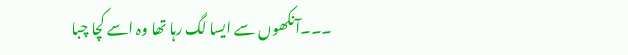۔۔۔آنکھوں سے ایسا لگ رہا تھا وہ اسے کچا چبا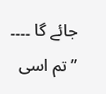جائے گا ۔۔۔۔
” تم اسی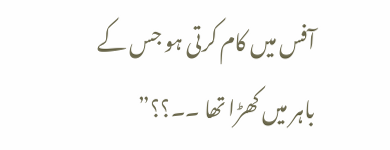آفس میں کام کرتی ہو جس کے باہر میں کھڑا تھا ۔۔؟؟”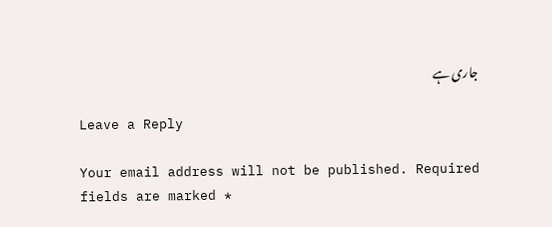جاری ہے

Leave a Reply

Your email address will not be published. Required fields are marked *